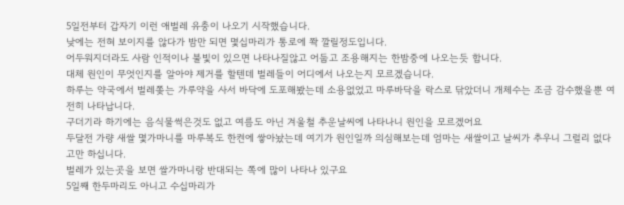5일전부터 갑자기 이런 애벌레 유충이 나오기 시작했습니다.
낮에는 전혀 보이지를 않다가 밤만 되면 몇십마리가 통로에 쫙 깔릴정도입니다.
어두워지더라도 사람 인적이나 불빛이 있으면 나타나질않고 어둡고 조용해지는 한밤중에 나오는듯 합니다.
대체 원인이 무엇인지를 알아야 제거를 할텐데 벌레들이 어디에서 나오는지 모르겠습니다.
하루는 약국에서 벌레쫒는 가루약을 사서 바닥에 도포해봤는데 소용없었고 마루바닥을 락스로 닦았더니 개체수는 조금 감수했을뿐 여전히 나타납니다.
구더기라 하기에는 음식물썩은것도 없고 여름도 아닌 겨울철 추운날씨에 나타나니 원인을 모르겠어요
두달전 가량 새쌀 몇가마니를 마루복도 한켠에 쌓아놨는데 여기가 원인일까 의심해보는데 엄마는 새쌀이고 날씨가 추우니 그럴리 없다고만 하십니다.
벌레가 있는곳을 보면 쌀가마니랑 반대되는 쪽에 많이 나타나 있구요
5일째 한두마리도 아니고 수십마리가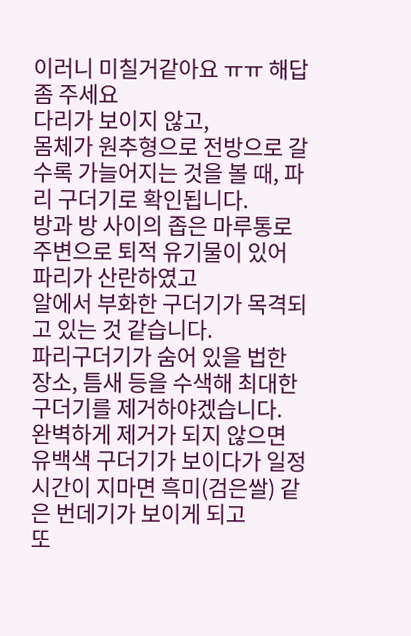이러니 미칠거같아요 ㅠㅠ 해답좀 주세요
다리가 보이지 않고,
몸체가 원추형으로 전방으로 갈수록 가늘어지는 것을 볼 때, 파리 구더기로 확인됩니다.
방과 방 사이의 좁은 마루통로 주변으로 퇴적 유기물이 있어 파리가 산란하였고
알에서 부화한 구더기가 목격되고 있는 것 같습니다.
파리구더기가 숨어 있을 법한 장소, 틈새 등을 수색해 최대한 구더기를 제거하야겠습니다.
완벽하게 제거가 되지 않으면
유백색 구더기가 보이다가 일정 시간이 지마면 흑미(검은쌀) 같은 번데기가 보이게 되고
또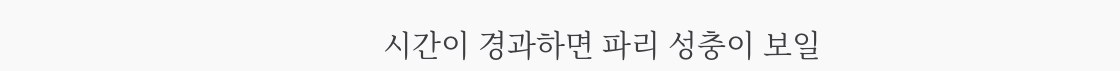시간이 경과하면 파리 성충이 보일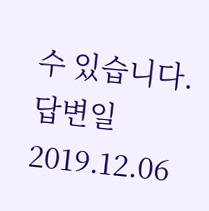수 있습니다.
답변일 2019.12.06